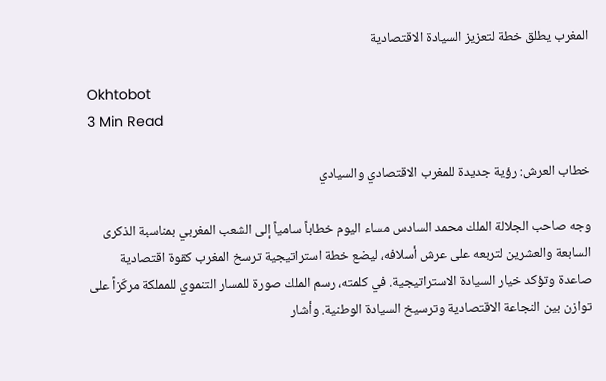المغرب يطلق خطة لتعزيز السيادة الاقتصادية

Okhtobot
3 Min Read

خطاب العرش: رؤية جديدة للمغرب الاقتصادي والسيادي

وجه صاحب الجلالة الملك محمد السادس مساء اليوم خطاباً سامياً إلى الشعب المغربي بمناسبة الذكرى السابعة والعشرين لتربعه على عرش أسلافه، ليضع خطة استراتيجية ترسخ المغرب كقوة اقتصادية صاعدة وتؤكد خيار السيادة الاستراتيجية. في كلمته، رسم الملك صورة للمسار التنموي للمملكة مركّزاً على توازن بين النجاعة الاقتصادية وترسيخ السيادة الوطنية. وأشار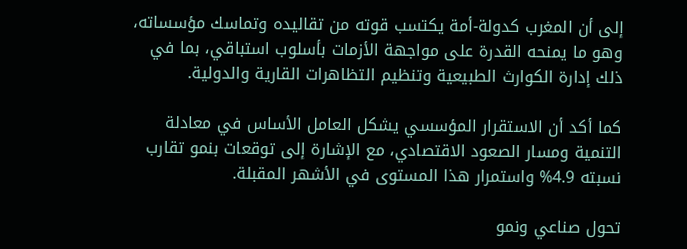إلى أن المغرب كدولة-أمة يكتسب قوته من تقاليده وتماسك مؤسساته، وهو ما يمنحه القدرة على مواجهة الأزمات بأسلوب استباقي، بما في ذلك إدارة الكوارث الطبيعية وتنظيم التظاهرات القارية والدولية.

كما أكد أن الاستقرار المؤسسي يشكل العامل الأساس في معادلة التنمية ومسار الصعود الاقتصادي، مع الإشارة إلى توقعات بنمو تقارب نسبته 4.9% واستمرار هذا المستوى في الأشهر المقبلة.

تحول صناعي ونمو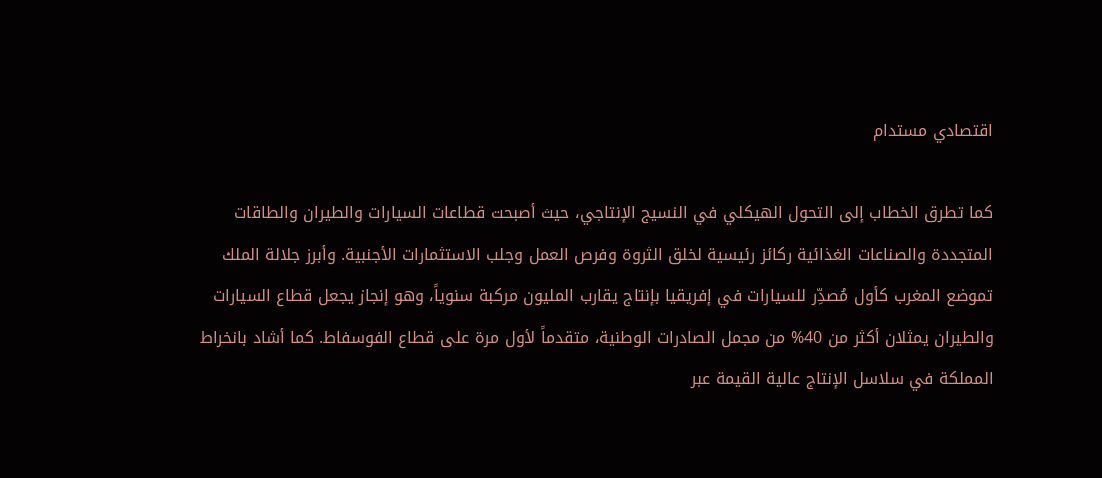اقتصادي مستدام

كما تطرق الخطاب إلى التحول الهيكلي في النسيج الإنتاجي، حيث أصبحت قطاعات السيارات والطيران والطاقات المتجددة والصناعات الغذائية ركائز رئيسية لخلق الثروة وفرص العمل وجلب الاستثمارات الأجنبية. وأبرز جلالة الملك تموضع المغرب كأول مُصدِّر للسيارات في إفريقيا بإنتاج يقارب المليون مركبة سنوياً، وهو إنجاز يجعل قطاع السيارات والطيران يمثلان أكثر من 40% من مجمل الصادرات الوطنية، متقدماً لأول مرة على قطاع الفوسفاط. كما أشاد بانخراط المملكة في سلاسل الإنتاج عالية القيمة عبر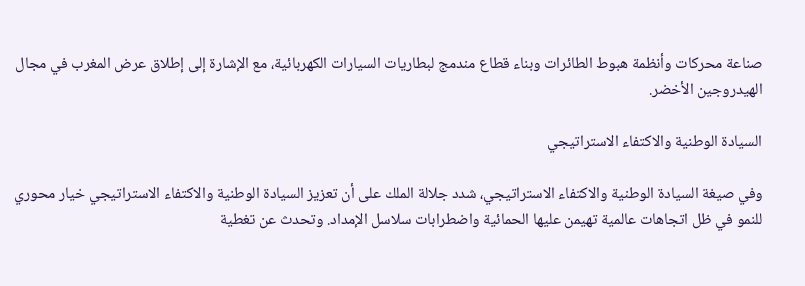صناعة محركات وأنظمة هبوط الطائرات وبناء قطاع مندمج لبطاريات السيارات الكهربائية، مع الإشارة إلى إطلاق عرض المغرب في مجال الهيدروجين الأخضر.

السيادة الوطنية والاكتفاء الاستراتيجي

وفي صيغة السيادة الوطنية والاكتفاء الاستراتيجي، شدد جلالة الملك على أن تعزيز السيادة الوطنية والاكتفاء الاستراتيجي خيار محوري للنمو في ظل اتجاهات عالمية تهيمن عليها الحمائية واضطرابات سلاسل الإمداد. وتحدث عن تغطية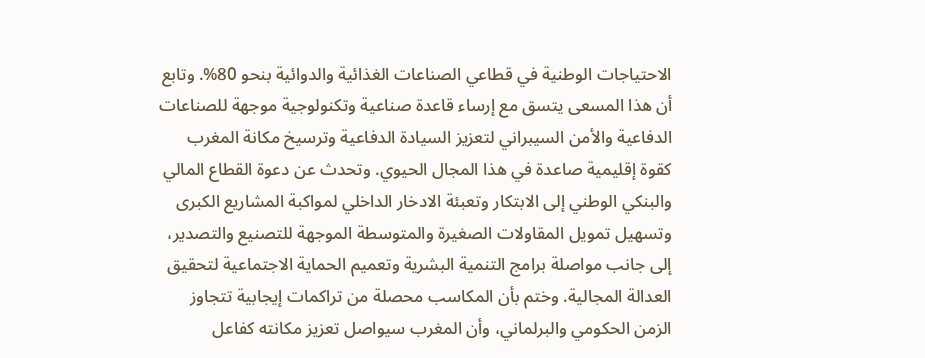الاحتياجات الوطنية في قطاعي الصناعات الغذائية والدوائية بنحو 80%. وتابع أن هذا المسعى يتسق مع إرساء قاعدة صناعية وتكنولوجية موجهة للصناعات الدفاعية والأمن السيبراني لتعزيز السيادة الدفاعية وترسيخ مكانة المغرب كقوة إقليمية صاعدة في هذا المجال الحيوي. وتحدث عن دعوة القطاع المالي والبنكي الوطني إلى الابتكار وتعبئة الادخار الداخلي لمواكبة المشاريع الكبرى وتسهيل تمويل المقاولات الصغيرة والمتوسطة الموجهة للتصنيع والتصدير، إلى جانب مواصلة برامج التنمية البشرية وتعميم الحماية الاجتماعية لتحقيق العدالة المجالية. وختم بأن المكاسب محصلة من تراكمات إيجابية تتجاوز الزمن الحكومي والبرلماني، وأن المغرب سيواصل تعزيز مكانته كفاعل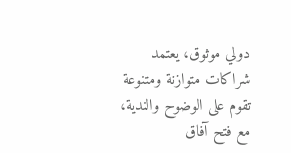دولي موثوق، يعتمد شراكات متوازنة ومتنوعة تقوم على الوضوح والندية، مع فتح آفاق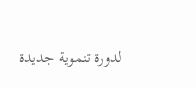لدورة تنموية جديدة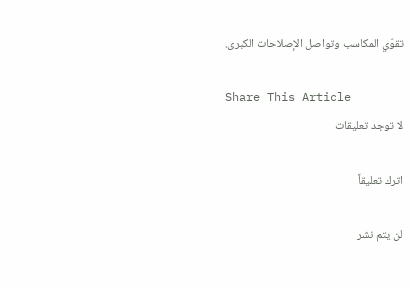تقوّي المكاسب وتواصل الإصلاحات الكبرى.

Share This Article
لا توجد تعليقات

اترك تعليقاً

لن يتم نشر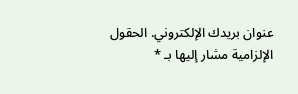عنوان بريدك الإلكتروني. الحقول الإلزامية مشار إليها بـ *